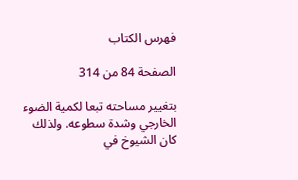فهرس الكتاب

الصفحة 84 من 314

بتغيير مساحته تبعا لكمية الضوء الخارجي وشدة سطوعه. ولذلك كان الشيوخ في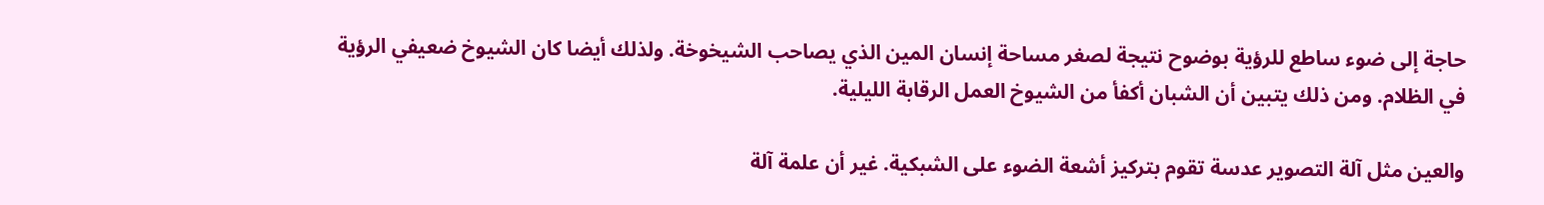حاجة إلى ضوء ساطع للرؤية بوضوح نتيجة لصغر مساحة إنسان المين الذي يصاحب الشيخوخة. ولذلك أيضا كان الشيوخ ضعيفي الرؤية في الظلام. ومن ذلك يتبين أن الشبان أكفأ من الشيوخ العمل الرقابة الليلية.

والعين مثل آلة التصوير عدسة تقوم بتركيز أشعة الضوء على الشبكية. غير أن علمة آلة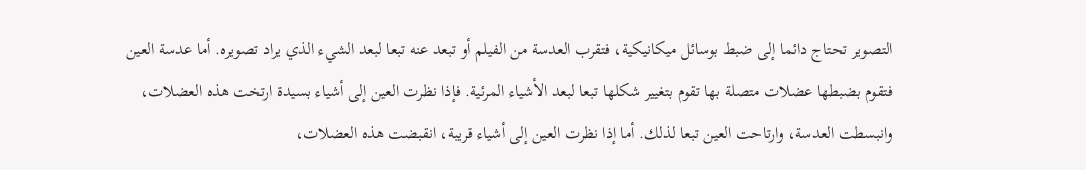التصوير تحتاج دائما إلى ضبط بوسائل ميكانيكية، فتقرب العدسة من الفيلم أو تبعد عنه تبعا لبعد الشيء الذي يراد تصويره. أما عدسة العين فتقوم بضبطها عضلات متصلة بها تقوم بتغيير شكلها تبعا لبعد الأشياء المرئية. فإذا نظرت العين إلى أشياء بسيدة ارتخت هذه العضلات، وانبسطت العدسة، وارتاحت العين تبعا لذلك. أما إذا نظرت العين إلى أشياء قريبة، انقبضت هذه العضلات،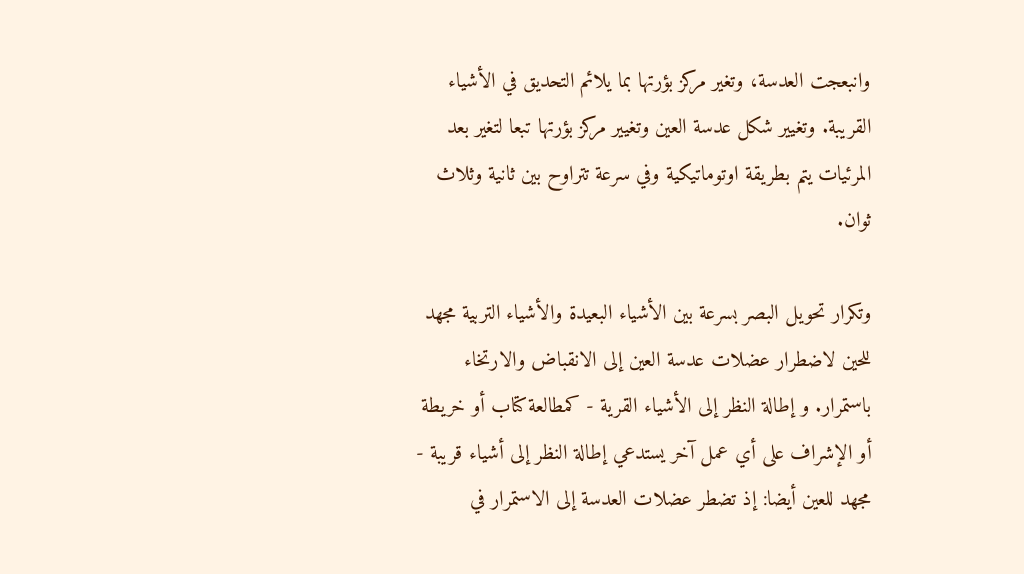وانبعجت العدسة، وتغير مرکز بؤرتها بما يلائم التحديق في الأشياء القريبة. وتغيير شكل عدسة العين وتغيير مركز بؤرتها تبعا لتغير بعد المرئيات يتم بطريقة اوتوماتيكية وفي سرعة تتراوح بين ثانية وثلاث ثوان.

وتكرار تحويل البصر بسرعة بين الأشياء البعيدة والأشياء التربية مجهد للحين لاضطرار عضلات عدسة العين إلى الانقباض والارتخاء باستمرار. و إطالة النظر إلى الأشياء القرية - كمطالعة كتاب أو خريطة أو الإشراف على أي عمل آخر يستدعي إطالة النظر إلى أشياء قريبة - مجهد للعين أيضا: إذ تضطر عضلات العدسة إلى الاستمرار في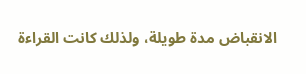الانقباض مدة طويلة، ولذلك كانت القراءة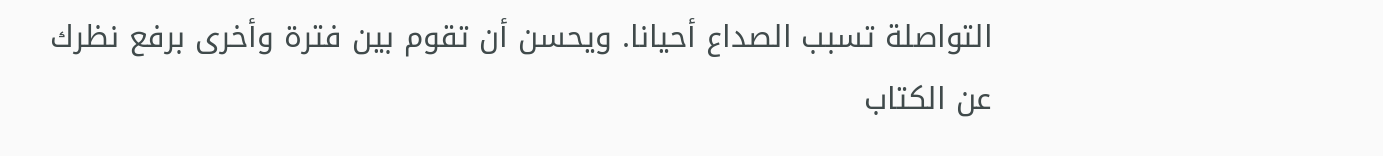التواصلة تسبب الصداع أحيانا. ويحسن أن تقوم بين فترة وأخرى برفع نظرك عن الكتاب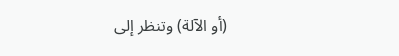(أو الآلة) وتنظر إلى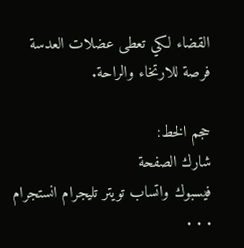القضاء لكي تعطى عضلات العدسة فرصة للارتخاء والراحة.

حجم الخط:
شارك الصفحة
فيسبوك واتساب تويتر تليجرام انستجرام
. . .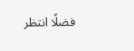فضلًا انتظر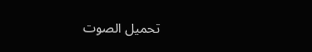تحميل الصوت